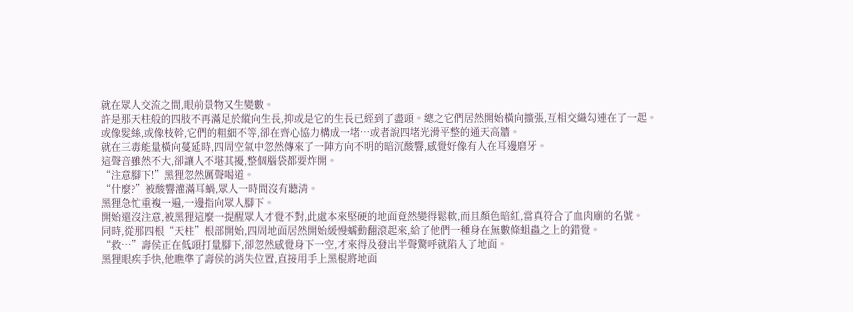就在眾人交流之間,眼前景物又生變數。
許是那天柱般的四肢不再滿足於縱向生長,抑或是它的生長已經到了盡頭。總之它們居然開始橫向擴張,互相交織勾連在了一起。
或像髮絲,或像枝幹,它們的粗細不等,卻在齊心協力構成一堵…或者說四堵光滑平整的通天高牆。
就在三毒能量橫向蔓延時,四周空氣中忽然傳來了一陣方向不明的暗沉酸響,感覺好像有人在耳邊磨牙。
這聲音雖然不大,卻讓人不堪其擾,整個腦袋都要炸開。
“注意腳下!”黑狸忽然厲聲喝道。
“什麼?”被酸響灌滿耳蝸,眾人一時間沒有聽清。
黑狸急忙重複一遍,一邊指向眾人腳下。
開始還沒注意,被黑狸這麼一提醒眾人才覺不對,此處本來堅硬的地面竟然變得鬆軟,而且顏色暗紅,當真符合了血肉廟的名號。
同時,從那四根“天柱”根部開始,四周地面居然開始緩慢蠕動翻滾起來,給了他們一種身在無數條蛆蟲之上的錯覺。
“救…”壽侯正在低頭打量腳下,卻忽然感覺身下一空,才來得及發出半聲驚呼就陷入了地面。
黑狸眼疾手快,他瞧準了壽侯的消失位置,直接用手上黑棍將地面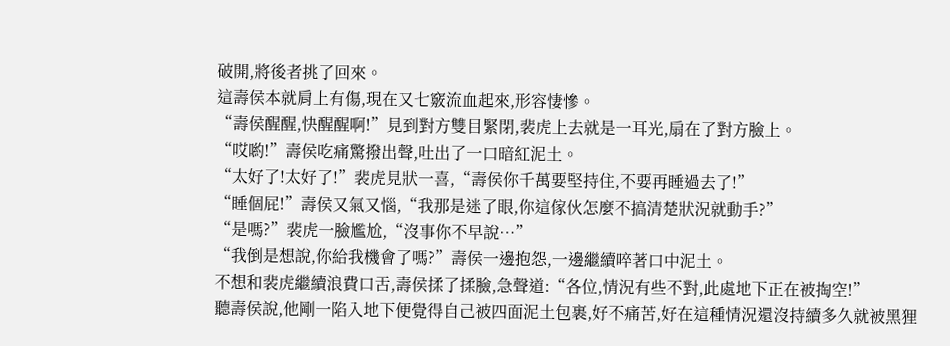破開,將後者挑了回來。
這壽侯本就肩上有傷,現在又七竅流血起來,形容悽慘。
“壽侯醒醒,快醒醒啊!”見到對方雙目緊閉,裴虎上去就是一耳光,扇在了對方臉上。
“哎喲!”壽侯吃痛驚撥出聲,吐出了一口暗紅泥土。
“太好了!太好了!”裴虎見狀一喜,“壽侯你千萬要堅持住,不要再睡過去了!”
“睡個屁!”壽侯又氣又惱,“我那是迷了眼,你這傢伙怎麼不搞清楚狀況就動手?”
“是嗎?”裴虎一臉尷尬,“沒事你不早說…”
“我倒是想說,你給我機會了嗎?”壽侯一邊抱怨,一邊繼續啐著口中泥土。
不想和裴虎繼續浪費口舌,壽侯揉了揉臉,急聲道:“各位,情況有些不對,此處地下正在被掏空!”
聽壽侯說,他剛一陷入地下便覺得自己被四面泥土包裹,好不痛苦,好在這種情況還沒持續多久就被黑狸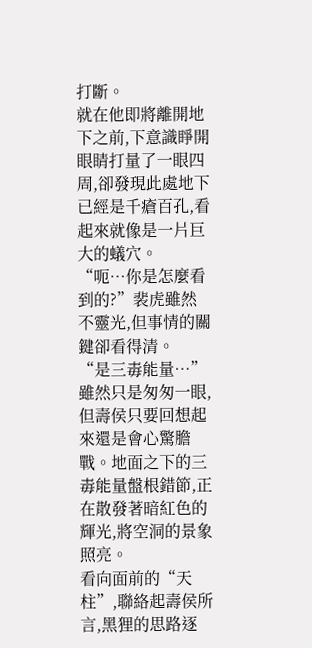打斷。
就在他即將離開地下之前,下意識睜開眼睛打量了一眼四周,卻發現此處地下已經是千瘡百孔,看起來就像是一片巨大的蟻穴。
“呃…你是怎麼看到的?”裴虎雖然不靈光,但事情的關鍵卻看得清。
“是三毒能量…”雖然只是匆匆一眼,但壽侯只要回想起來還是會心驚膽戰。地面之下的三毒能量盤根錯節,正在散發著暗紅色的輝光,將空洞的景象照亮。
看向面前的“天柱”,聯絡起壽侯所言,黑狸的思路逐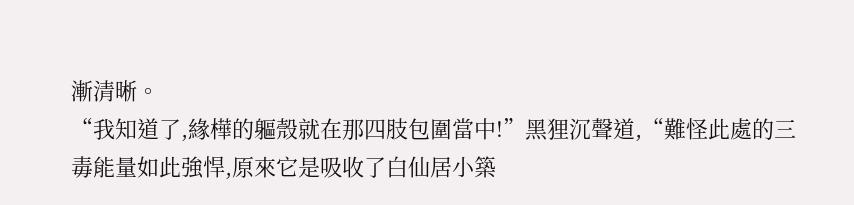漸清晰。
“我知道了,緣樺的軀殼就在那四肢包圍當中!”黑狸沉聲道,“難怪此處的三毒能量如此強悍,原來它是吸收了白仙居小築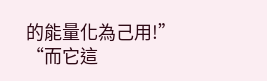的能量化為己用!”
“而它這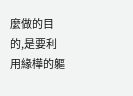麼做的目的,是要利用緣樺的軀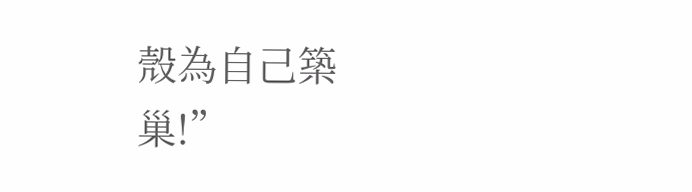殼為自己築巢!”